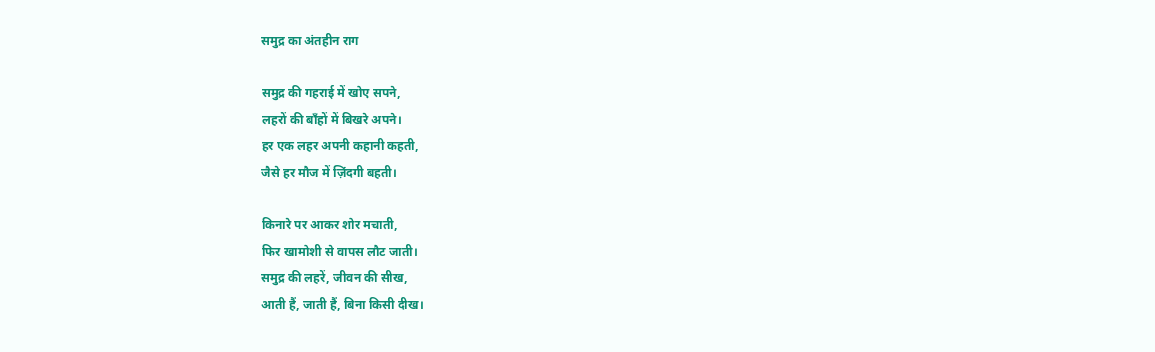समुद्र का अंतहीन राग

समुद्र की गहराई में खोए सपने,
लहरों की बाँहों में बिखरे अपने।
हर एक लहर अपनी कहानी कहती,
जैसे हर मौज में ज़िंदगी बहती।

किनारे पर आकर शोर मचाती,
फिर खामोशी से वापस लौट जाती।
समुद्र की लहरें, जीवन की सीख,
आती हैं, जाती हैं, बिना किसी दीख।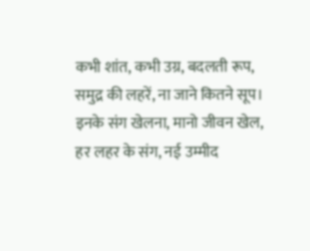कभी शांत, कभी उग्र, बदलती रूप,
समुद्र की लहरें, ना जाने कितने सूप।
इनके संग खेलना, मानो जीवन खेल,
हर लहर के संग, नई उम्मीद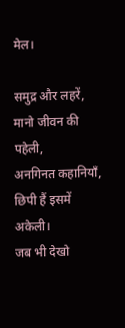मेल।

समुद्र और लहरें, मानो जीवन की पहेली,
अनगिनत कहानियाँ, छिपी हैं इसमें अकेली।
जब भी देखो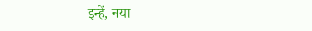इन्हें, नया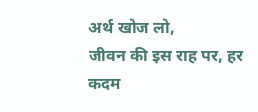अर्थ खोज लो,
जीवन की इस राह पर, हर कदम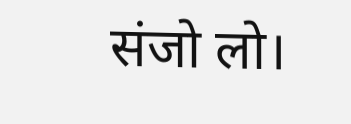संजो लो।